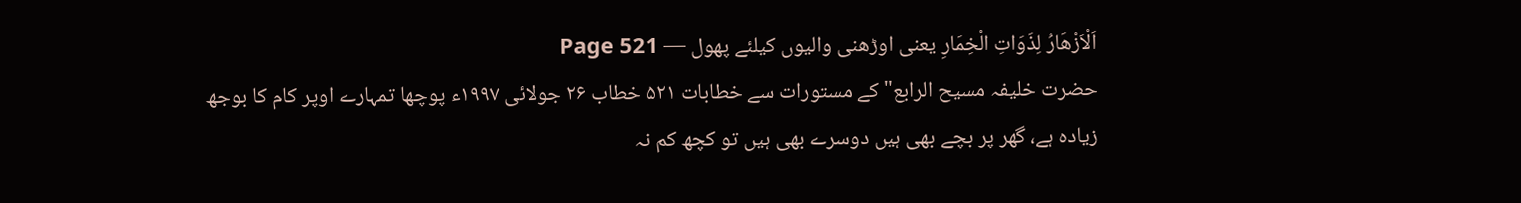اَلْاَزْھَارُ لِذَوَاتِ الْخِمَارِ یعنی اوڑھنی والیوں کیلئے پھول — Page 521
حضرت خلیفہ مسیح الرابع" کے مستورات سے خطابات ۵۲۱ خطاب ۲۶ جولائی ۱۹۹۷ء پوچھا تمہارے اوپر کام کا بوجھ زیادہ ہے، گھر پر بچے بھی ہیں دوسرے بھی ہیں تو کچھ کم نہ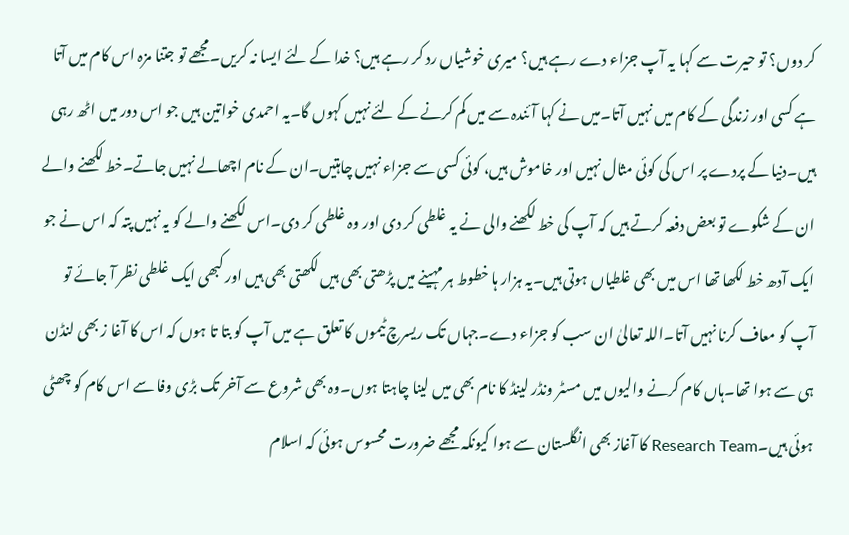کر دوں؟ تو حیرت سے کہا یہ آپ جزاء دے رہے ہیں؟ میری خوشیاں رد کر رہے ہیں؟ خدا کے لئے ایسا نہ کریں۔مجھے تو جتنا مزہ اس کام میں آتا ہے کسی اور زندگی کے کام میں نہیں آتا۔میں نے کہا آئندہ سے میں کم کرنے کے لئے نہیں کہوں گا۔یہ احمدی خواتین ہیں جو اس دور میں اٹھ رہی ہیں۔دنیا کے پردے پر اس کی کوئی مثال نہیں اور خاموش ہیں، کوئی کسی سے جزاء نہیں چاہتیں۔ان کے نام اچھالے نہیں جاتے۔خط لکھنے والے ان کے شکوے تو بعض دفعہ کرتے ہیں کہ آپ کی خط لکھنے والی نے یہ غلطی کر دی اور وہ غلطی کر دی۔اس لکھنے والے کو یہ نہیں پتہ کہ اس نے جو ایک آدھ خط لکھا تھا اس میں بھی غلطیاں ہوتی ہیں۔یہ ہزار ہا خطوط ہر مہینے میں پڑھتی بھی ہیں لکھتی بھی ہیں اور کبھی ایک غلطی نظر آ جائے تو آپ کو معاف کرنا نہیں آتا۔اللہ تعالیٰ ان سب کو جزاء دے۔جہاں تک ریسرچ ٹیموں کا تعلق ہے میں آپ کو بتا تا ہوں کہ اس کا آغا ز بھی لنڈن ہی سے ہوا تھا۔ہاں کام کرنے والیوں میں مسٹر ونڈر لینڈ کا نام بھی میں لینا چاہتا ہوں۔وہ بھی شروع سے آخر تک بڑی وفا سے اس کام کو چھٹی ہوئی ہیں۔Research Team کا آغاز بھی انگلستان سے ہوا کیونکہ مجھے ضرورت محسوس ہوئی کہ اسلام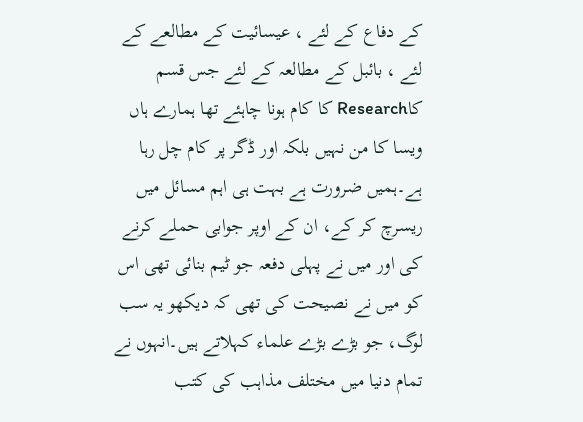کے دفاع کے لئے ، عیسائیت کے مطالعے کے لئے ، بائبل کے مطالعہ کے لئے جس قسم کاResearch کا کام ہونا چاہئے تھا ہمارے ہاں ویسا کا من نہیں بلکہ اور ڈگر پر کام چل رہا ہے۔ہمیں ضرورت ہے بہت ہی اہم مسائل میں ریسرچ کر کے، ان کے اوپر جوابی حملے کرنے کی اور میں نے پہلی دفعہ جو ٹیم بنائی تھی اس کو میں نے نصیحت کی تھی کہ دیکھو یہ سب لوگ، جو بڑے بڑے علماء کہلاتے ہیں۔انہوں نے تمام دنیا میں مختلف مذاہب کی کتب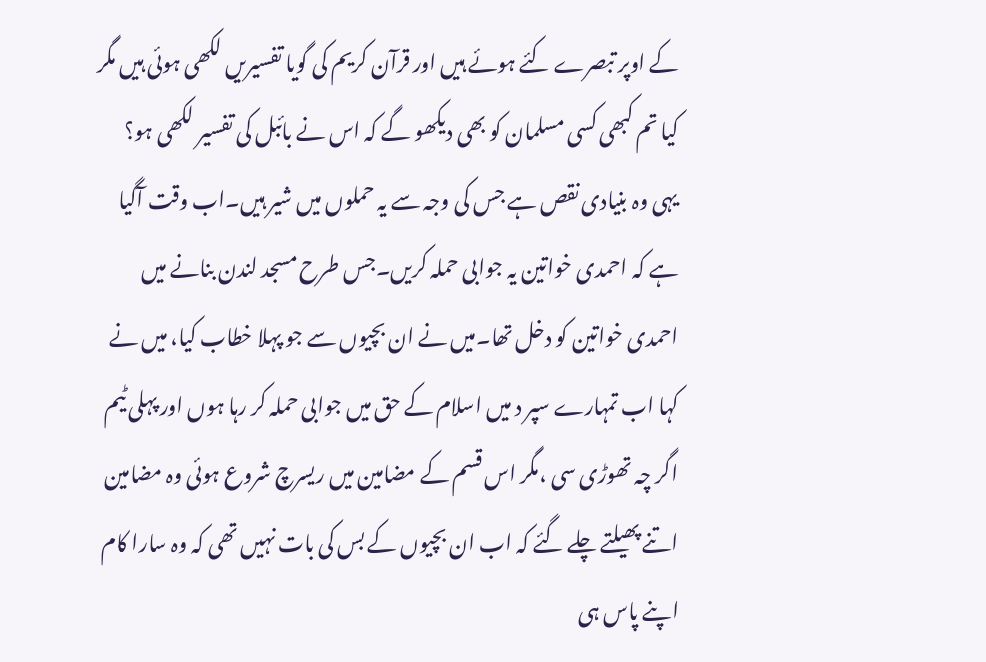کے اوپر تبصرے کئے ہوئے ہیں اور قرآن کریم کی گویا تفسیریں لکھی ہوئی ہیں مگر کیا تم کبھی کسی مسلمان کو بھی دیکھو گے کہ اس نے بائبل کی تفسیر لکھی ہو؟ یہی وہ بنیادی نقص ہے جس کی وجہ سے یہ حملوں میں شیر ہیں۔اب وقت آگیا ہے کہ احمدی خواتین یہ جوابی حملہ کریں۔جس طرح مسجد لندن بنانے میں احمدی خواتین کو دخل تھا۔میں نے ان بچیوں سے جو پہلا خطاب کیا، میں نے کہا اب تمہارے سپر د میں اسلام کے حق میں جوابی حملہ کر رہا ہوں اور پہلی ٹیم اگر چہ تھوڑی سی ،مگر اس قسم کے مضامین میں ریسرچ شروع ہوئی وہ مضامین اتنے پھیلتے چلے گئے کہ اب ان بچیوں کے بس کی بات نہیں تھی کہ وہ سارا کام اپنے پاس ہی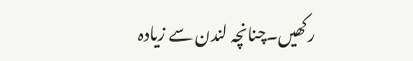رکھیں۔چنانچہ لندن سے زیادہ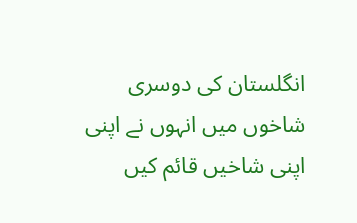انگلستان کی دوسری شاخوں میں انہوں نے اپنی اپنی شاخیں قائم کیں